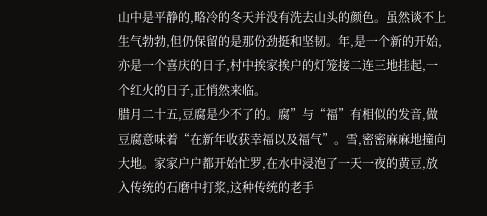山中是平静的,略冷的冬天并没有洗去山头的颜色。虽然谈不上生气勃勃,但仍保留的是那份劲挺和坚韧。年,是一个新的开始,亦是一个喜庆的日子,村中挨家挨户的灯笼接二连三地挂起,一个红火的日子,正悄然来临。
腊月二十五,豆腐是少不了的。腐”与“福”有相似的发音,做豆腐意味着“在新年收获幸福以及福气”。雪,密密麻麻地撞向大地。家家户户都开始忙罗,在水中浸泡了一天一夜的黄豆,放入传统的石磨中打浆,这种传统的老手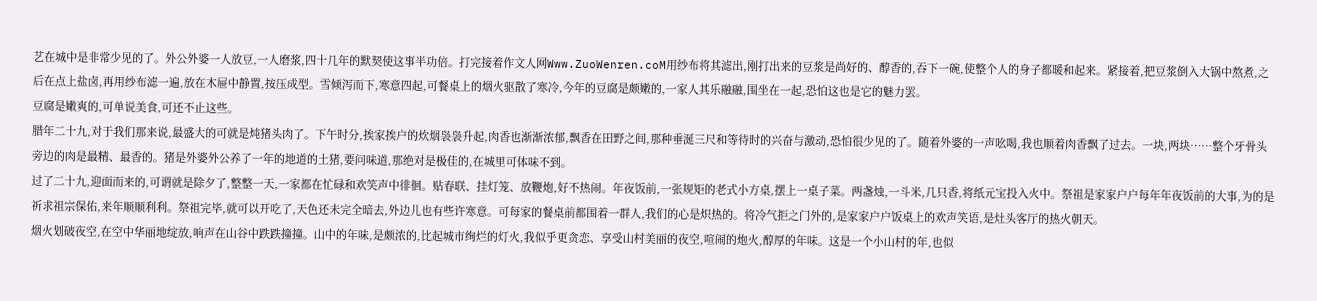艺在城中是非常少见的了。外公外婆一人放豆,一人磨浆,四十几年的默契使这事半功倍。打完接着作文人网Www.ZuoWenren.coM用纱布将其滤出,刚打出来的豆浆是尚好的、醇香的,吞下一碗,使整个人的身子都暖和起来。紧接着,把豆浆倒入大锅中熬煮,之后在点上盐卤,再用纱布滤一遍,放在木屉中静置,按压成型。雪倾泻而下,寒意四起,可餐桌上的烟火驱散了寒冷,今年的豆腐是颇嫩的,一家人其乐融融,围坐在一起,恐怕这也是它的魅力罢。
豆腐是嫩爽的,可单说美食,可还不止这些。
腊年二十九,对于我们那来说,最盛大的可就是炖猪头肉了。下午时分,挨家挨户的炊烟袅袅升起,肉香也渐渐浓郁,飘香在田野之间,那种垂涎三尺和等待时的兴奋与激动,恐怕很少见的了。随着外婆的一声吆喝,我也顺着肉香飘了过去。一块,两块……整个牙骨头旁边的肉是最精、最香的。猪是外婆外公养了一年的地道的土猪,要问味道,那绝对是极佳的,在城里可体味不到。
过了二十九,迎面而来的,可谓就是除夕了,整整一天,一家都在忙碌和欢笑声中徘徊。贴春联、挂灯笼、放鞭炮,好不热闹。年夜饭前,一张规矩的老式小方桌,摆上一桌子菜。两盏烛,一斗米,几只香,将纸元宝投入火中。祭祖是家家户户每年年夜饭前的大事,为的是祈求祖宗保佑,来年顺顺利利。祭祖完毕,就可以开吃了,天色还未完全暗去,外边儿也有些许寒意。可每家的餐桌前都围着一群人,我们的心是炽热的。将冷气拒之门外的,是家家户户饭桌上的欢声笑语,是灶头客厅的热火朝天。
烟火划破夜空,在空中华丽地绽放,响声在山谷中跌跌撞撞。山中的年味,是颇浓的,比起城市绚烂的灯火,我似乎更贪恋、享受山村美丽的夜空,喧闹的炮火,醇厚的年味。这是一个小山村的年,也似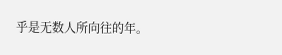乎是无数人所向往的年。